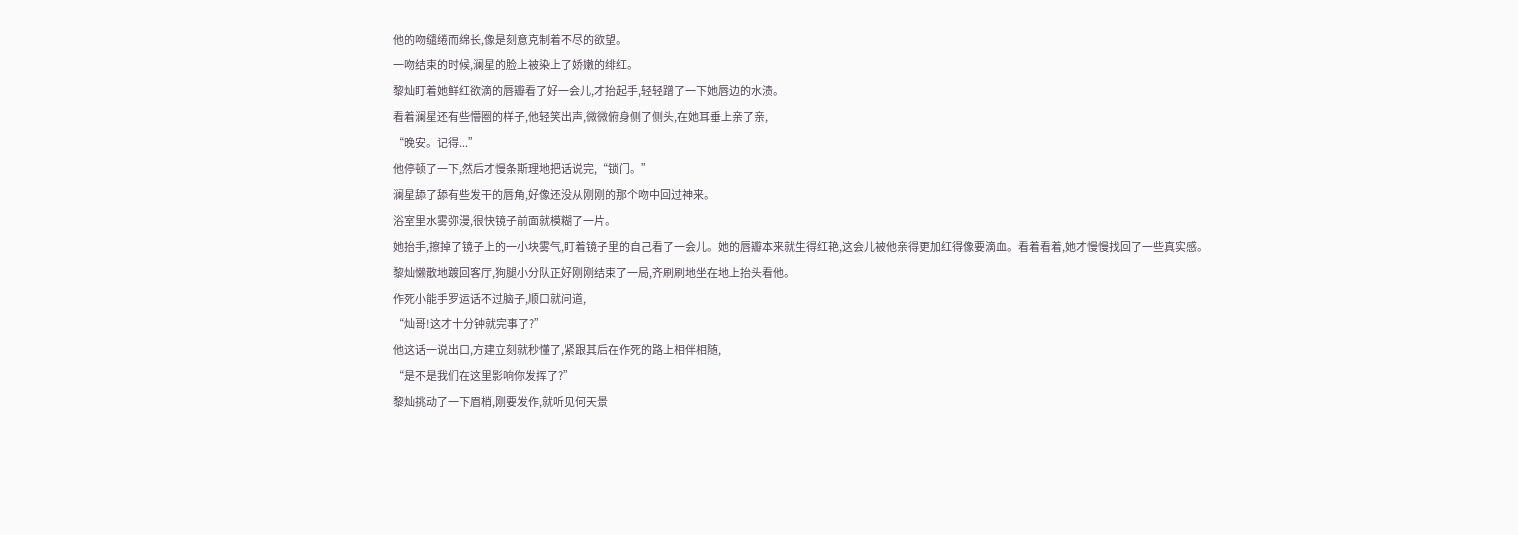他的吻缱绻而绵长,像是刻意克制着不尽的欲望。
一吻结束的时候,澜星的脸上被染上了娇嫩的绯红。
黎灿盯着她鲜红欲滴的唇瓣看了好一会儿,才抬起手,轻轻蹭了一下她唇边的水渍。
看着澜星还有些懵圈的样子,他轻笑出声,微微俯身侧了侧头,在她耳垂上亲了亲,
“晚安。记得...”
他停顿了一下,然后才慢条斯理地把话说完,“锁门。”
澜星舔了舔有些发干的唇角,好像还没从刚刚的那个吻中回过神来。
浴室里水雾弥漫,很快镜子前面就模糊了一片。
她抬手,擦掉了镜子上的一小块雾气,盯着镜子里的自己看了一会儿。她的唇瓣本来就生得红艳,这会儿被他亲得更加红得像要滴血。看着看着,她才慢慢找回了一些真实感。
黎灿懒散地踱回客厅,狗腿小分队正好刚刚结束了一局,齐刷刷地坐在地上抬头看他。
作死小能手罗运话不过脑子,顺口就问道,
“灿哥!这才十分钟就完事了?”
他这话一说出口,方建立刻就秒懂了,紧跟其后在作死的路上相伴相随,
“是不是我们在这里影响你发挥了?”
黎灿挑动了一下眉梢,刚要发作,就听见何天景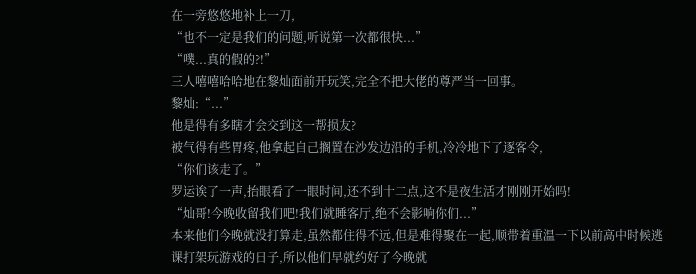在一旁悠悠地补上一刀,
“也不一定是我们的问题,听说第一次都很快...”
“噗...真的假的?!”
三人嘻嘻哈哈地在黎灿面前开玩笑,完全不把大佬的尊严当一回事。
黎灿:“...”
他是得有多瞎才会交到这一帮损友?
被气得有些胃疼,他拿起自己搁置在沙发边沿的手机,冷冷地下了逐客令,
“你们该走了。”
罗运诶了一声,抬眼看了一眼时间,还不到十二点,这不是夜生活才刚刚开始吗!
“灿哥!今晚收留我们吧!我们就睡客厅,绝不会影响你们...”
本来他们今晚就没打算走,虽然都住得不远,但是难得聚在一起,顺带着重温一下以前高中时候逃课打架玩游戏的日子,所以他们早就约好了今晚就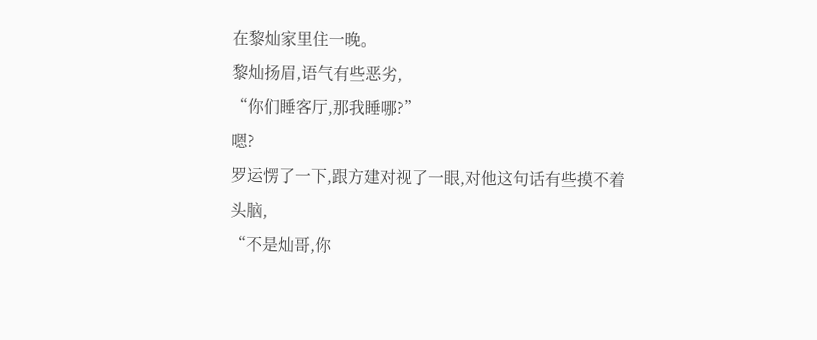在黎灿家里住一晚。
黎灿扬眉,语气有些恶劣,
“你们睡客厅,那我睡哪?”
嗯?
罗运愣了一下,跟方建对视了一眼,对他这句话有些摸不着头脑,
“不是灿哥,你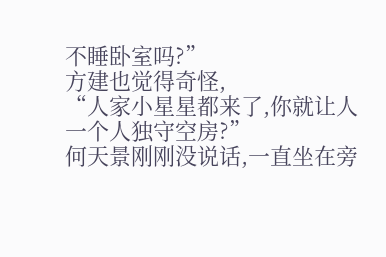不睡卧室吗?”
方建也觉得奇怪,
“人家小星星都来了,你就让人一个人独守空房?”
何天景刚刚没说话,一直坐在旁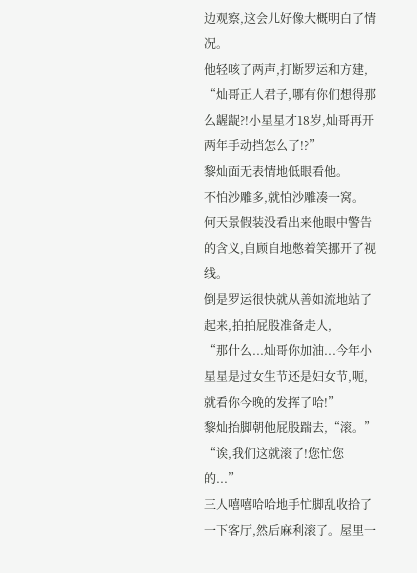边观察,这会儿好像大概明白了情况。
他轻咳了两声,打断罗运和方建,
“灿哥正人君子,哪有你们想得那么龌龊?!小星星才18岁,灿哥再开两年手动挡怎么了!?”
黎灿面无表情地低眼看他。
不怕沙雕多,就怕沙雕凑一窝。
何天景假装没看出来他眼中警告的含义,自顾自地憋着笑挪开了视线。
倒是罗运很快就从善如流地站了起来,拍拍屁股准备走人,
“那什么...灿哥你加油...今年小星星是过女生节还是妇女节,呃,就看你今晚的发挥了哈!”
黎灿抬脚朝他屁股踹去,“滚。”
“诶,我们这就滚了!您忙您的...”
三人嘻嘻哈哈地手忙脚乱收拾了一下客厅,然后麻利滚了。屋里一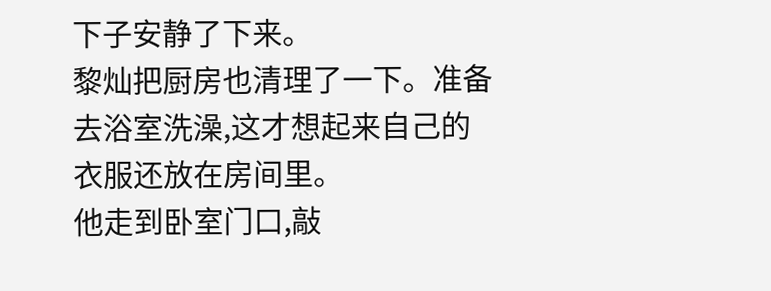下子安静了下来。
黎灿把厨房也清理了一下。准备去浴室洗澡,这才想起来自己的衣服还放在房间里。
他走到卧室门口,敲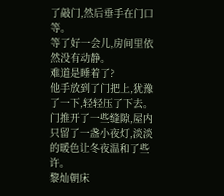了敲门,然后垂手在门口等。
等了好一会儿,房间里依然没有动静。
难道是睡着了?
他手放到了门把上,犹豫了一下,轻轻压了下去。
门推开了一些缝隙,屋内只留了一盏小夜灯,淡淡的暖色让冬夜温和了些许。
黎灿朝床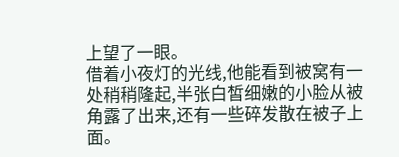上望了一眼。
借着小夜灯的光线,他能看到被窝有一处稍稍隆起,半张白皙细嫩的小脸从被角露了出来,还有一些碎发散在被子上面。